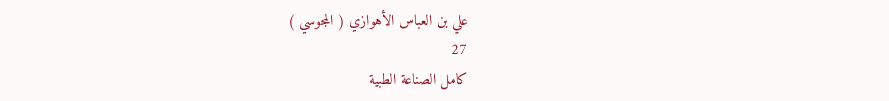علي بن العباس الأهوازي ( المجوسي )
27
كامل الصناعة الطبية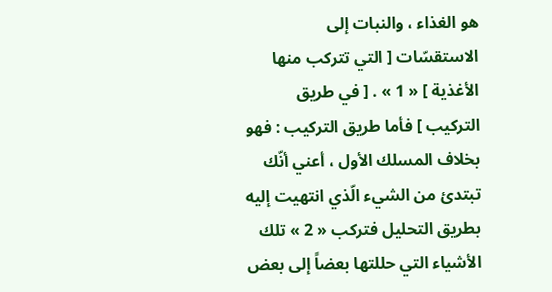هو الغذاء ، والنبات إلى الاستقسّات [ التي تتركب منها الأغذية ] « 1 » . [ في طريق التركيب ] فأما طريق التركيب : فهو بخلاف المسلك الأول ، أعني أنّك تبتدئ من الشيء الّذي انتهيت إليه بطريق التحليل فتركب « 2 » تلك الأشياء التي حللتها بعضاً إلى بعض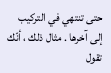حتى تنتهي في التركيب إلى آخرها . مثال ذلك ، أنّك تقول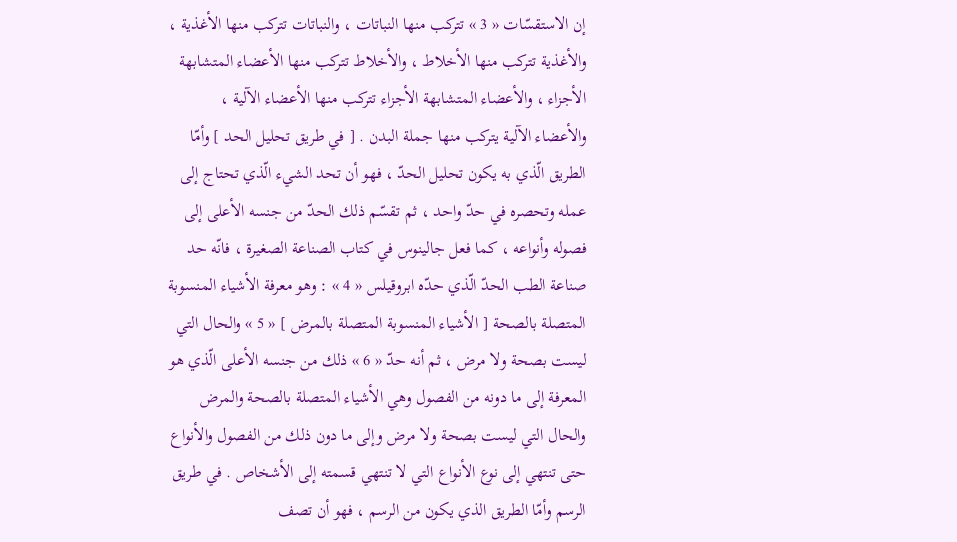إن الاستقسّات « 3 » تتركب منها النباتات ، والنباتات تتركب منها الأغذية ، والأغذية تتركب منها الأخلاط ، والأخلاط تتركب منها الأعضاء المتشابهة الأجزاء ، والأعضاء المتشابهة الأجزاء تتركب منها الأعضاء الآلية ، والأعضاء الآلية يتركب منها جملة البدن . [ في طريق تحليل الحد ] وأمّا الطريق الّذي به يكون تحليل الحدّ ، فهو أن تحد الشيء الّذي تحتاج إلى عمله وتحصره في حدّ واحد ، ثم تقسّم ذلك الحدّ من جنسه الأعلى إلى فصوله وأنواعه ، كما فعل جالينوس في كتاب الصناعة الصغيرة ، فانّه حد صناعة الطب الحدّ الّذي حدّه ابروقيلس « 4 » : وهو معرفة الأشياء المنسوبة المتصلة بالصحة [ الأشياء المنسوبة المتصلة بالمرض ] « 5 » والحال التي ليست بصحة ولا مرض ، ثم أنه حدّ « 6 » ذلك من جنسه الأعلى الّذي هو المعرفة إلى ما دونه من الفصول وهي الأشياء المتصلة بالصحة والمرض والحال التي ليست بصحة ولا مرض وإلى ما دون ذلك من الفصول والأنواع حتى تنتهي إلى نوع الأنواع التي لا تنتهي قسمته إلى الأشخاص . في طريق الرسم وأمّا الطريق الذي يكون من الرسم ، فهو أن تصف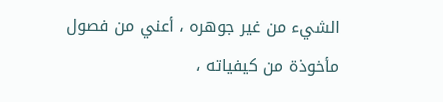الشيء من غير جوهره ، أعني من فصول مأخوذة من كيفياته ،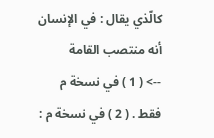كالّذي يقال : في الإنسان أنه منتصب القامة
--> ( 1 ) في نسخة م فقط . ( 2 ) في نسخة م :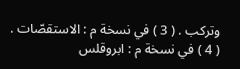وتركب . ( 3 ) في نسخة م : الاستقصّات . ( 4 ) في نسخة م : ابروقلس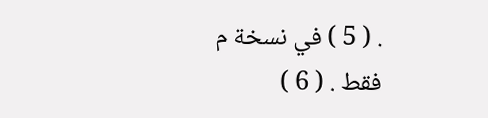. ( 5 ) في نسخة م فقط . ( 6 )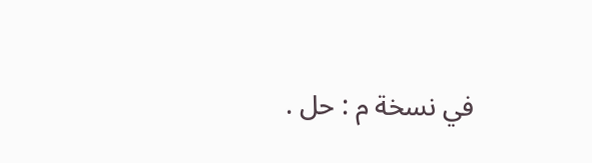في نسخة م : حل .